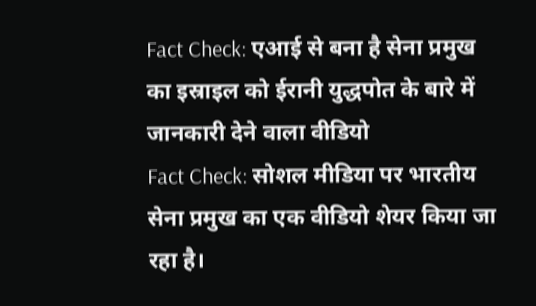Fact Check: एआई से बना है सेना प्रमुख का इस्राइल को ईरानी युद्धपोत के बारे में जानकारी देने वाला वीडियो
Fact Check: सोशल मीडिया पर भारतीय सेना प्रमुख का एक वीडियो शेयर किया जा रहा है।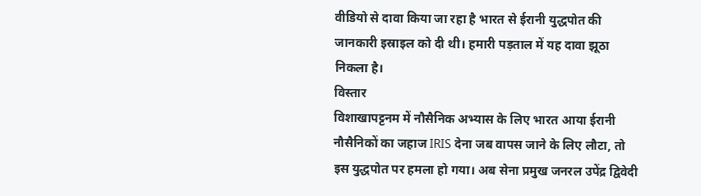वीडियो से दावा किया जा रहा है भारत से ईरानी युद्धपोत की जानकारी इस्राइल को दी थी। हमारी पड़ताल में यह दावा झूठा निकला है।
विस्तार
विशाखापट्टनम में नौसैनिक अभ्यास के लिए भारत आया ईरानी नौसैनिकों का जहाज IRIS देना जब वापस जाने के लिए लौटा, तो इस युद्धपोत पर हमला हो गया। अब सेना प्रमुख जनरल उपेंद्र द्विवेदी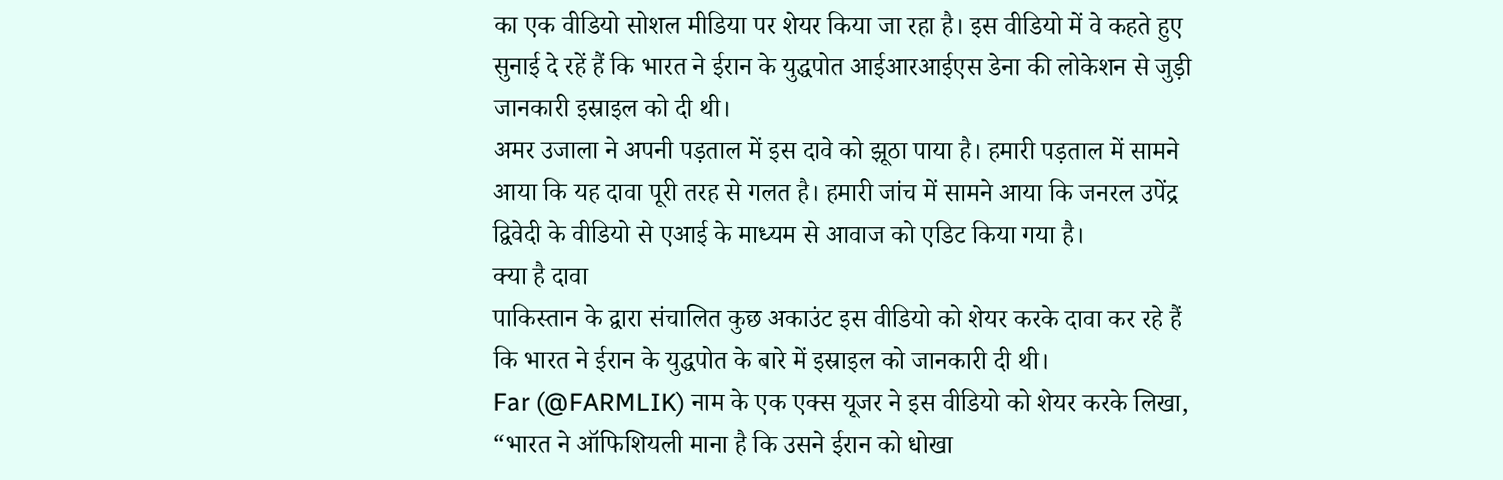का एक वीडियो सोशल मीडिया पर शेयर किया जा रहा है। इस वीडियो में वे कहते हुए सुनाई दे रहें हैं कि भारत ने ईरान के युद्धपोत आईआरआईएस डेना की लोकेशन से जुड़ी जानकारी इस्राइल को दी थी।
अमर उजाला ने अपनी पड़ताल में इस दावे को झूठा पाया है। हमारी पड़ताल में सामने आया कि यह दावा पूरी तरह से गलत है। हमारी जांच में सामने आया कि जनरल उपेंद्र द्विवेदी के वीडियो से एआई के माध्यम से आवाज को एडिट किया गया है।
क्या है दावा
पाकिस्तान के द्वारा संचालित कुछ अकाउंट इस वीडियो को शेयर करके दावा कर रहे हैं कि भारत ने ईरान के युद्धपोत के बारे में इस्राइल को जानकारी दी थी।
Far (@FARMLIK) नाम के एक एक्स यूजर ने इस वीडियो को शेयर करके लिखा, “भारत ने ऑफिशियली माना है कि उसने ईरान को धोखा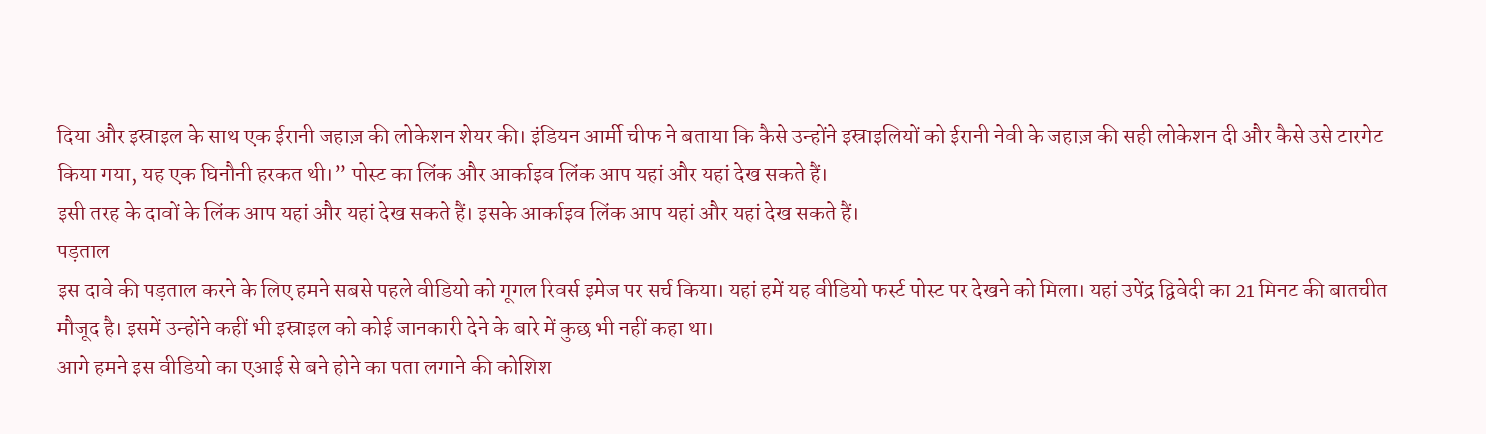दिया और इस्राइल के साथ एक ईरानी जहाज़ की लोकेशन शेयर की। इंडियन आर्मी चीफ ने बताया कि कैसे उन्होंने इस्राइलियों को ईरानी नेवी के जहाज़ की सही लोकेशन दी और कैसे उसे टारगेट किया गया, यह एक घिनौनी हरकत थी।” पोस्ट का लिंक और आर्काइव लिंक आप यहां और यहां देख सकते हैं।
इसी तरह के दावों के लिंक आप यहां और यहां देख सकते हैं। इसके आर्काइव लिंक आप यहां और यहां देख सकते हैं।
पड़ताल
इस दावे की पड़ताल करने के लिए हमने सबसे पहले वीडियो को गूगल रिवर्स इमेज पर सर्च किया। यहां हमें यह वीडियो फर्स्ट पोस्ट पर देखने को मिला। यहां उपेंद्र द्विवेदी का 21 मिनट की बातचीत मौजूद है। इसमें उन्होंने कहीं भी इस्राइल को कोई जानकारी देने के बारे में कुछ भी नहीं कहा था।
आगे हमने इस वीडियो का एआई से बने होने का पता लगाने की कोशिश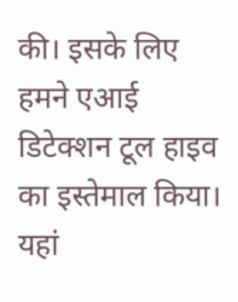की। इसके लिए हमने एआई डिटेक्शन टूल हाइव का इस्तेमाल किया। यहां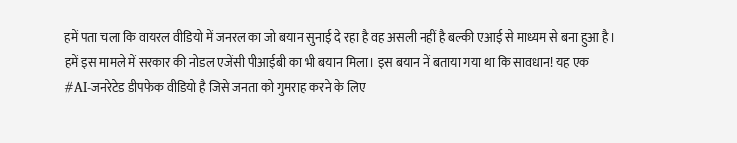हमें पता चला कि वायरल वीडियो में जनरल का जो बयान सुनाई दे रहा है वह असली नहीं है बल्की एआई से माध्यम से बना हुआ है।
हमें इस मामले में सरकार की नोडल एजेंसी पीआईबी का भी बयान मिला। इस बयान नें बताया गया था कि सावधान! यह एक #AI-जनरेटेड डीपफेक वीडियो है जिसे जनता को गुमराह करने के लिए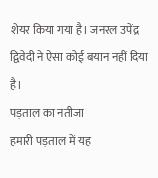शेयर किया गया है। जनरल उपेंद्र द्विवेदी ने ऐसा कोई बयान नहीं दिया है।
पड़ताल का नतीजा
हमारी पड़ताल में यह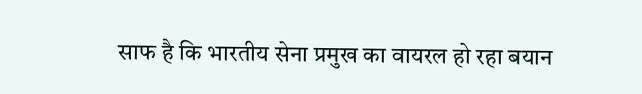साफ है कि भारतीय सेना प्रमुख का वायरल हो रहा बयान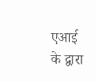एआई के द्वारा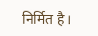निर्मित है।